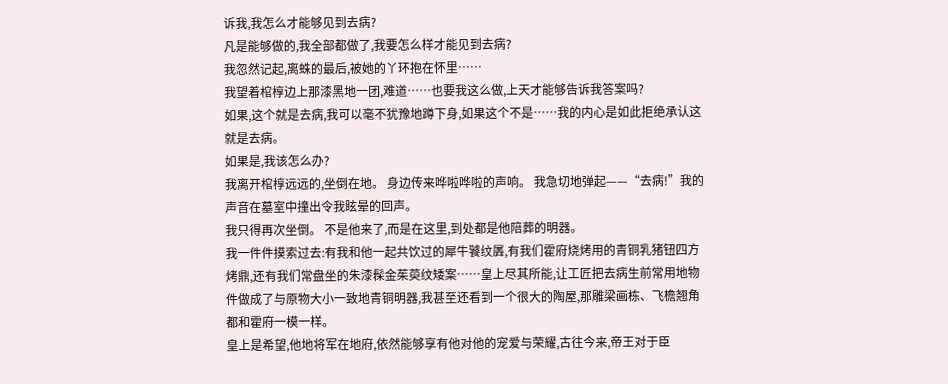诉我,我怎么才能够见到去病?
凡是能够做的,我全部都做了,我要怎么样才能见到去病?
我忽然记起,离蛛的最后,被她的丫环抱在怀里……
我望着棺椁边上那漆黑地一团,难道……也要我这么做,上天才能够告诉我答案吗?
如果,这个就是去病,我可以毫不犹豫地蹲下身,如果这个不是……我的内心是如此拒绝承认这就是去病。
如果是,我该怎么办?
我离开棺椁远远的,坐倒在地。 身边传来哗啦哗啦的声响。 我急切地弹起——“去病!”我的声音在墓室中撞出令我眩晕的回声。
我只得再次坐倒。 不是他来了,而是在这里,到处都是他陪葬的明器。
我一件件摸索过去:有我和他一起共饮过的犀牛饕纹羼,有我们霍府烧烤用的青铜乳猪钮四方烤鼎,还有我们常盘坐的朱漆髹金茱萸纹矮案……皇上尽其所能,让工匠把去病生前常用地物件做成了与原物大小一致地青铜明器,我甚至还看到一个很大的陶屋,那雕梁画栋、飞檐翘角都和霍府一模一样。
皇上是希望,他地将军在地府,依然能够享有他对他的宠爱与荣耀,古往今来,帝王对于臣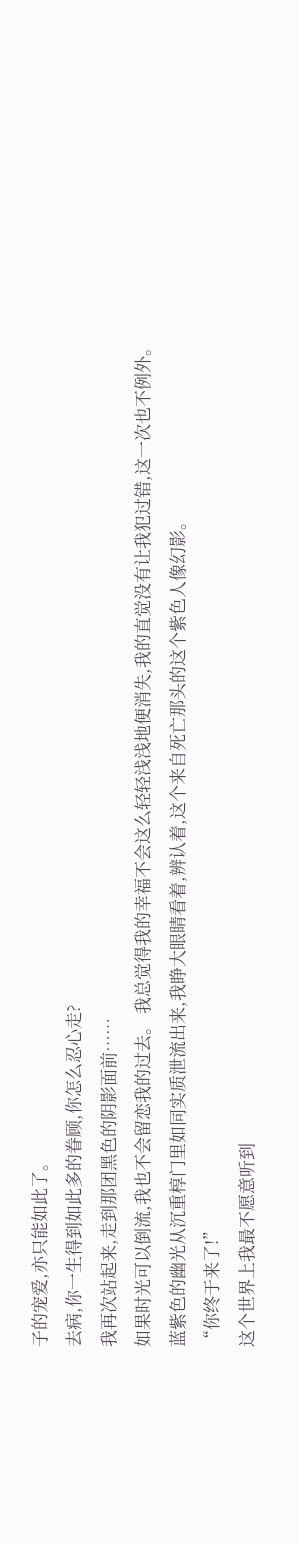子的宠爱,亦只能如此了。
去病,你一生得到如此多的眷顾,你怎么忍心走?
我再次站起来,走到那团黑色的阴影面前……
如果时光可以倒流,我也不会留恋我的过去。 我总觉得我的幸福不会这么轻轻浅浅地便消失,我的直觉没有让我犯过错,这一次也不例外。
蓝紫色的幽光从沉重椁门里如同实质泄流出来,我睁大眼睛看着,辨认着,这个来自死亡那头的这个紫色人像幻影。
“你终于来了!”
这个世界上我最不愿意听到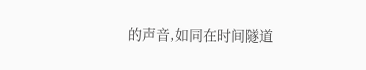的声音,如同在时间隧道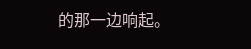的那一边响起。